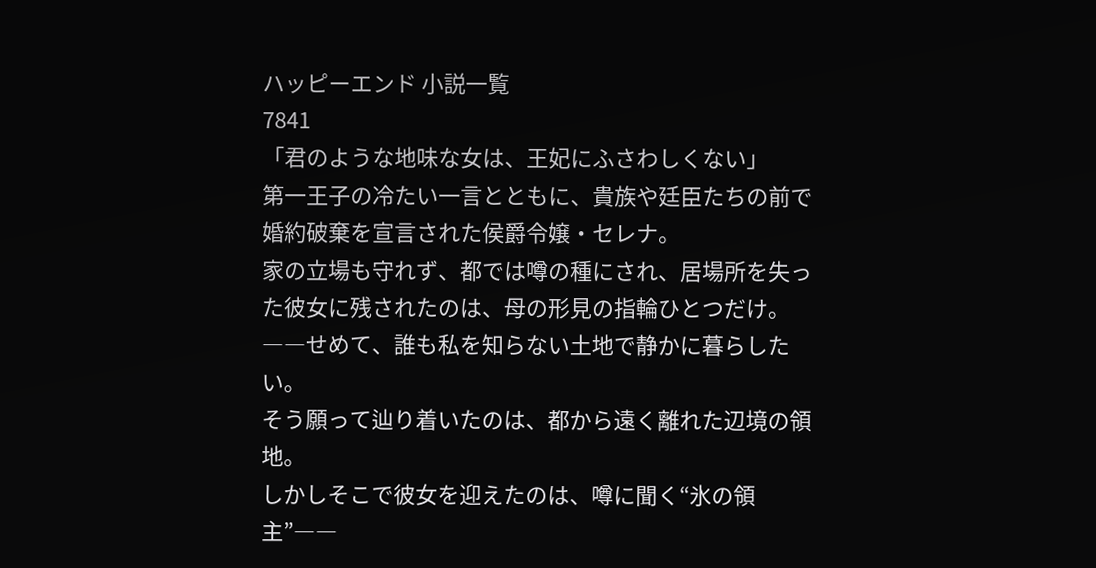ハッピーエンド 小説一覧
7841
「君のような地味な女は、王妃にふさわしくない」
第一王子の冷たい一言とともに、貴族や廷臣たちの前で婚約破棄を宣言された侯爵令嬢・セレナ。
家の立場も守れず、都では噂の種にされ、居場所を失った彼女に残されたのは、母の形見の指輪ひとつだけ。
――せめて、誰も私を知らない土地で静かに暮らしたい。
そう願って辿り着いたのは、都から遠く離れた辺境の領地。
しかしそこで彼女を迎えたのは、噂に聞く“氷の領主”――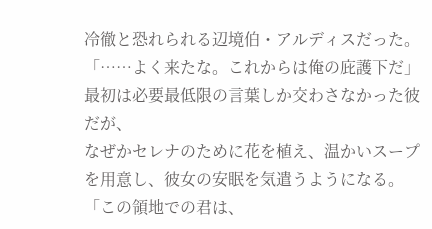冷徹と恐れられる辺境伯・アルディスだった。
「……よく来たな。これからは俺の庇護下だ」
最初は必要最低限の言葉しか交わさなかった彼だが、
なぜかセレナのために花を植え、温かいスープを用意し、彼女の安眠を気遣うようになる。
「この領地での君は、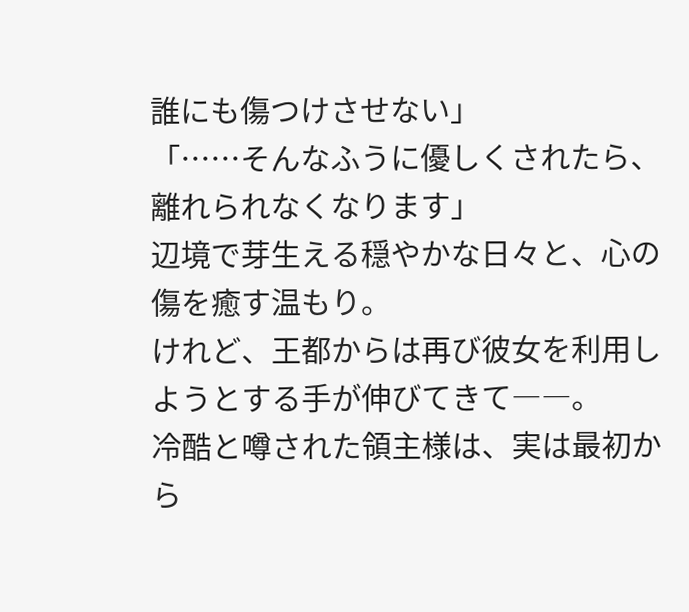誰にも傷つけさせない」
「……そんなふうに優しくされたら、離れられなくなります」
辺境で芽生える穏やかな日々と、心の傷を癒す温もり。
けれど、王都からは再び彼女を利用しようとする手が伸びてきて――。
冷酷と噂された領主様は、実は最初から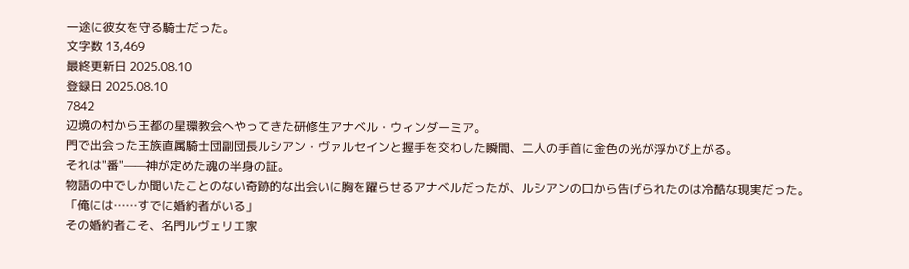一途に彼女を守る騎士だった。
文字数 13,469
最終更新日 2025.08.10
登録日 2025.08.10
7842
辺境の村から王都の星環教会へやってきた研修生アナベル・ウィンダーミア。
門で出会った王族直属騎士団副団長ルシアン・ヴァルセインと握手を交わした瞬間、二人の手首に金色の光が浮かび上がる。
それは"番"——神が定めた魂の半身の証。
物語の中でしか聞いたことのない奇跡的な出会いに胸を躍らせるアナベルだったが、ルシアンの口から告げられたのは冷酷な現実だった。
「俺には……すでに婚約者がいる」
その婚約者こそ、名門ルヴェリエ家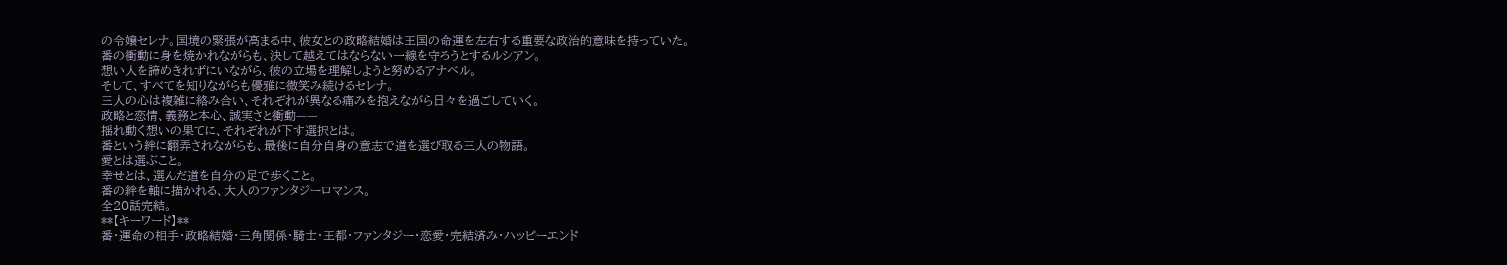の令嬢セレナ。国境の緊張が高まる中、彼女との政略結婚は王国の命運を左右する重要な政治的意味を持っていた。
番の衝動に身を焼かれながらも、決して越えてはならない一線を守ろうとするルシアン。
想い人を諦めきれずにいながら、彼の立場を理解しようと努めるアナベル。
そして、すべてを知りながらも優雅に微笑み続けるセレナ。
三人の心は複雑に絡み合い、それぞれが異なる痛みを抱えながら日々を過ごしていく。
政略と恋情、義務と本心、誠実さと衝動——
揺れ動く想いの果てに、それぞれが下す選択とは。
番という絆に翻弄されながらも、最後に自分自身の意志で道を選び取る三人の物語。
愛とは選ぶこと。
幸せとは、選んだ道を自分の足で歩くこと。
番の絆を軸に描かれる、大人のファンタジーロマンス。
全20話完結。
**【キーワード】**
番・運命の相手・政略結婚・三角関係・騎士・王都・ファンタジー・恋愛・完結済み・ハッピーエンド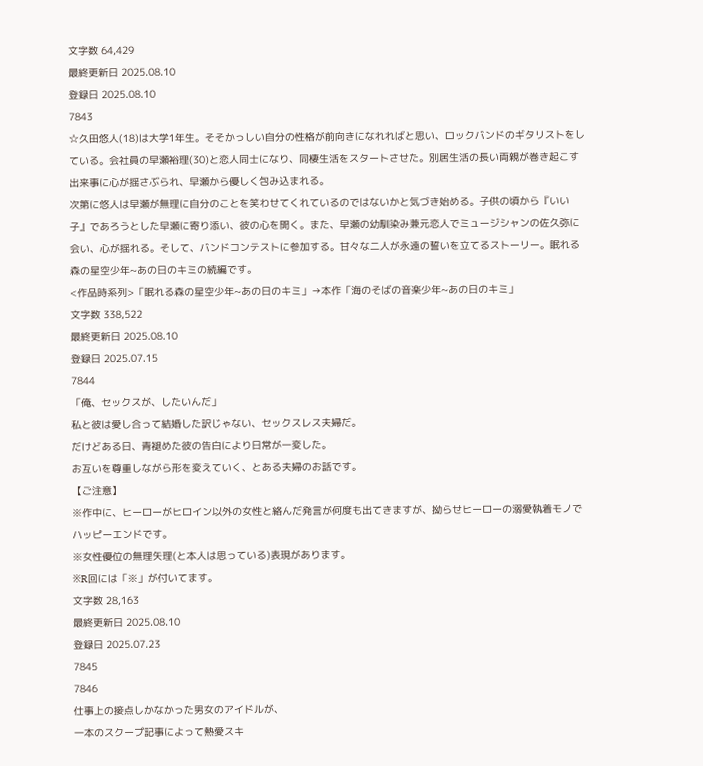文字数 64,429
最終更新日 2025.08.10
登録日 2025.08.10
7843
☆久田悠人(18)は大学1年生。そそかっしい自分の性格が前向きになれればと思い、ロックバンドのギタリストをしている。会社員の早瀬裕理(30)と恋人同士になり、同棲生活をスタートさせた。別居生活の長い両親が巻き起こす出来事に心が揺さぶられ、早瀬から優しく包み込まれる。
次第に悠人は早瀬が無理に自分のことを笑わせてくれているのではないかと気づき始める。子供の頃から『いい子』であろうとした早瀬に寄り添い、彼の心を開く。また、早瀬の幼馴染み兼元恋人でミュージシャンの佐久弥に会い、心が揺れる。そして、バンドコンテストに参加する。甘々な二人が永遠の誓いを立てるストーリー。眠れる森の星空少年~あの日のキミの続編です。
<作品時系列>「眠れる森の星空少年~あの日のキミ」→本作「海のそばの音楽少年~あの日のキミ」
文字数 338,522
最終更新日 2025.08.10
登録日 2025.07.15
7844
「俺、セックスが、したいんだ」
私と彼は愛し合って結婚した訳じゃない、セックスレス夫婦だ。
だけどある日、青褪めた彼の告白により日常が一変した。
お互いを尊重しながら形を変えていく、とある夫婦のお話です。
【ご注意】
※作中に、ヒーローがヒロイン以外の女性と絡んだ発言が何度も出てきますが、拗らせヒーローの溺愛執着モノでハッピーエンドです。
※女性優位の無理矢理(と本人は思っている)表現があります。
※R回には「※」が付いてます。
文字数 28,163
最終更新日 2025.08.10
登録日 2025.07.23
7845
7846
仕事上の接点しかなかった男女のアイドルが、
一本のスクープ記事によって熱愛スキ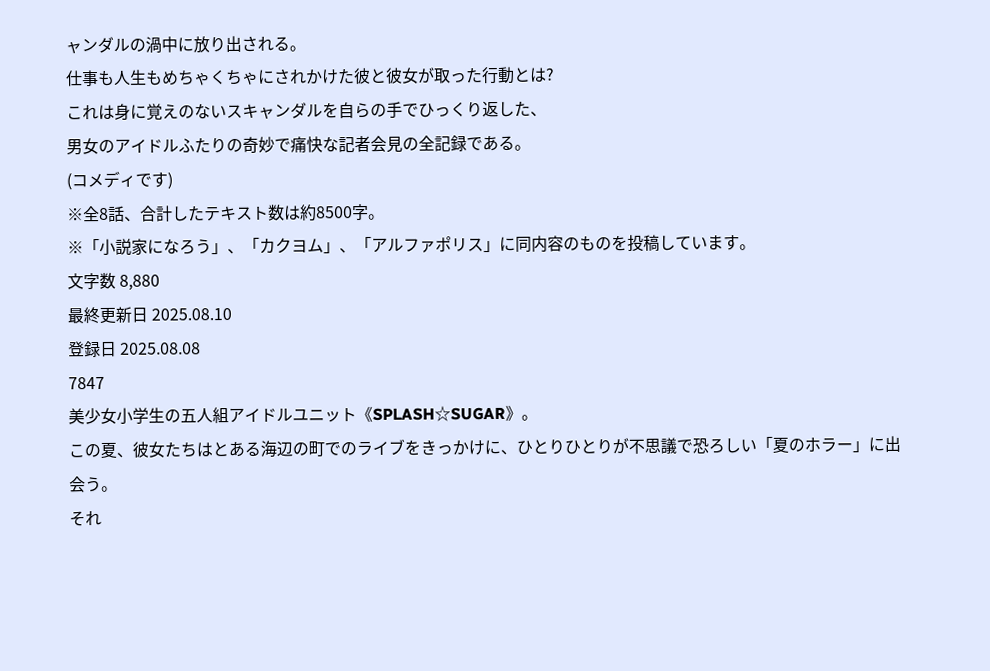ャンダルの渦中に放り出される。
仕事も人生もめちゃくちゃにされかけた彼と彼女が取った行動とは?
これは身に覚えのないスキャンダルを自らの手でひっくり返した、
男女のアイドルふたりの奇妙で痛快な記者会見の全記録である。
(コメディです)
※全8話、合計したテキスト数は約8500字。
※「小説家になろう」、「カクヨム」、「アルファポリス」に同内容のものを投稿しています。
文字数 8,880
最終更新日 2025.08.10
登録日 2025.08.08
7847
美少女小学生の五人組アイドルユニット《SPLASH☆SUGAR》。
この夏、彼女たちはとある海辺の町でのライブをきっかけに、ひとりひとりが不思議で恐ろしい「夏のホラー」に出会う。
それ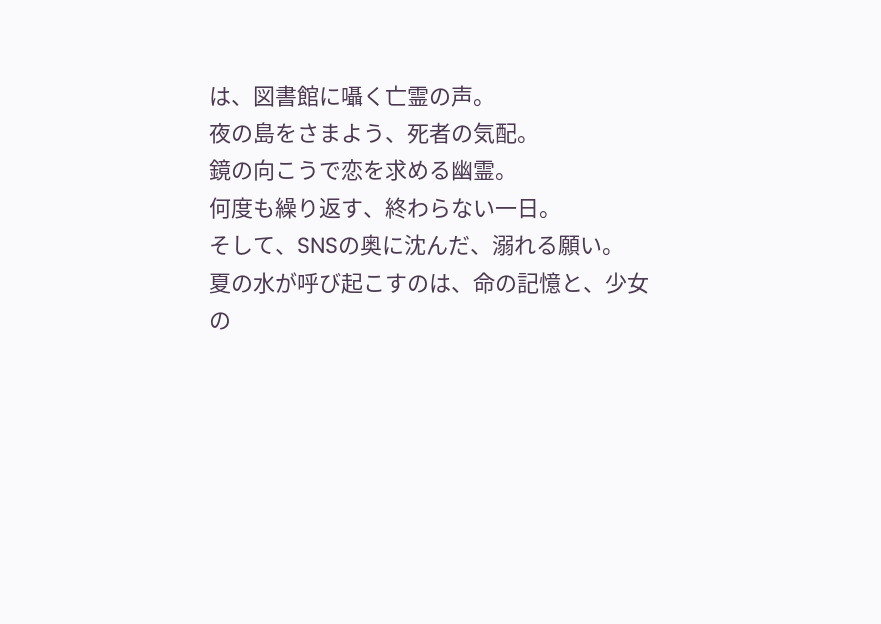は、図書館に囁く亡霊の声。
夜の島をさまよう、死者の気配。
鏡の向こうで恋を求める幽霊。
何度も繰り返す、終わらない一日。
そして、SNSの奥に沈んだ、溺れる願い。
夏の水が呼び起こすのは、命の記憶と、少女の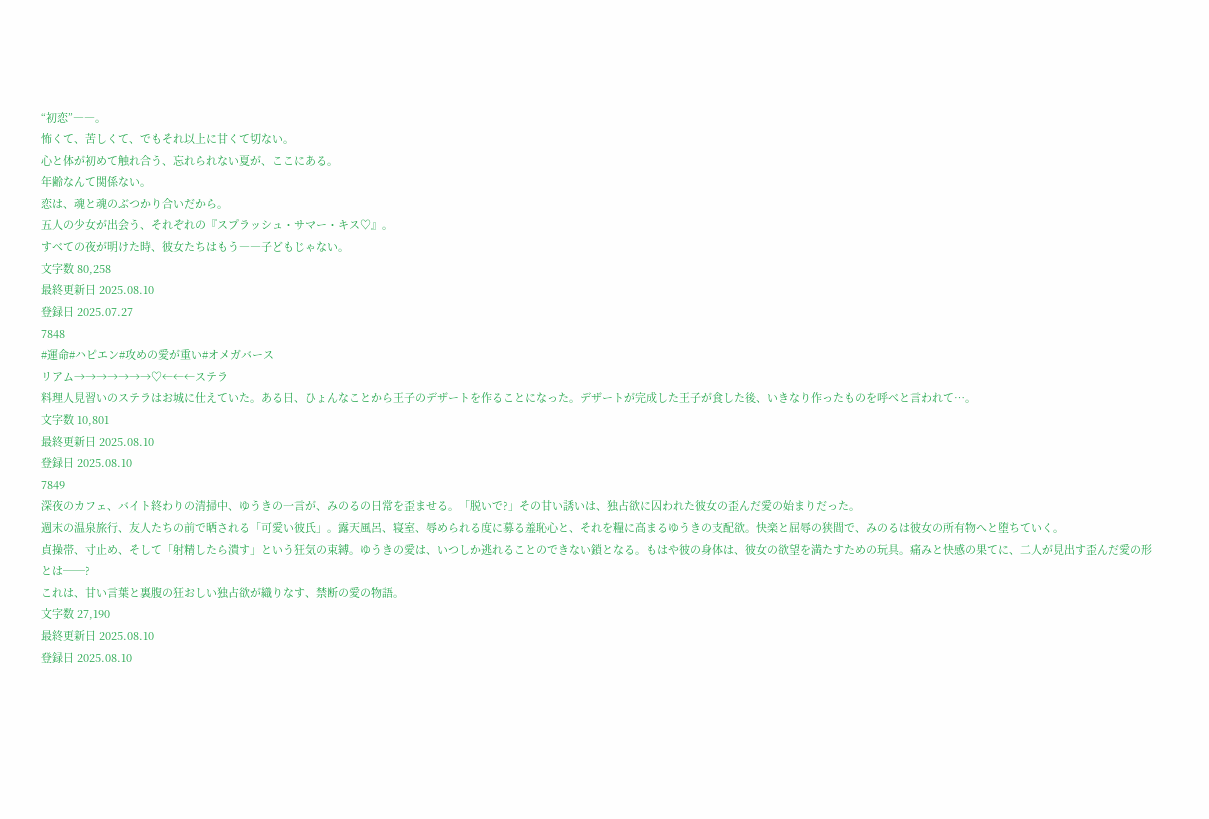“初恋”――。
怖くて、苦しくて、でもそれ以上に甘くて切ない。
心と体が初めて触れ合う、忘れられない夏が、ここにある。
年齢なんて関係ない。
恋は、魂と魂のぶつかり合いだから。
五人の少女が出会う、それぞれの『スプラッシュ・サマー・キス♡』。
すべての夜が明けた時、彼女たちはもう――子どもじゃない。
文字数 80,258
最終更新日 2025.08.10
登録日 2025.07.27
7848
#運命#ハピエン#攻めの愛が重い#オメガバース
リアム→→→→→→→♡←←←ステラ
料理人見習いのステラはお城に仕えていた。ある日、ひょんなことから王子のデザートを作ることになった。デザートが完成した王子が食した後、いきなり作ったものを呼べと言われて…。
文字数 10,801
最終更新日 2025.08.10
登録日 2025.08.10
7849
深夜のカフェ、バイト終わりの清掃中、ゆうきの一言が、みのるの日常を歪ませる。「脱いで?」その甘い誘いは、独占欲に囚われた彼女の歪んだ愛の始まりだった。
週末の温泉旅行、友人たちの前で晒される「可愛い彼氏」。露天風呂、寝室、辱められる度に募る羞恥心と、それを糧に高まるゆうきの支配欲。快楽と屈辱の狭間で、みのるは彼女の所有物へと堕ちていく。
貞操帯、寸止め、そして「射精したら潰す」という狂気の束縛。ゆうきの愛は、いつしか逃れることのできない鎖となる。もはや彼の身体は、彼女の欲望を満たすための玩具。痛みと快感の果てに、二人が見出す歪んだ愛の形とは──?
これは、甘い言葉と裏腹の狂おしい独占欲が織りなす、禁断の愛の物語。
文字数 27,190
最終更新日 2025.08.10
登録日 2025.08.10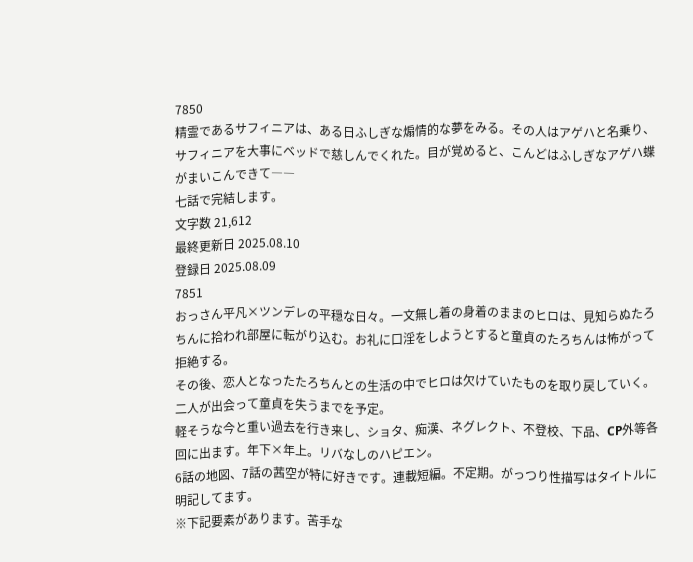7850
精霊であるサフィニアは、ある日ふしぎな煽情的な夢をみる。その人はアゲハと名乗り、サフィニアを大事にベッドで慈しんでくれた。目が覚めると、こんどはふしぎなアゲハ蝶がまいこんできて――
七話で完結します。
文字数 21,612
最終更新日 2025.08.10
登録日 2025.08.09
7851
おっさん平凡×ツンデレの平穏な日々。一文無し着の身着のままのヒロは、見知らぬたろちんに拾われ部屋に転がり込む。お礼に口淫をしようとすると童貞のたろちんは怖がって拒絶する。
その後、恋人となったたろちんとの生活の中でヒロは欠けていたものを取り戻していく。二人が出会って童貞を失うまでを予定。
軽そうな今と重い過去を行き来し、ショタ、痴漢、ネグレクト、不登校、下品、CP外等各回に出ます。年下×年上。リバなしのハピエン。
6話の地図、7話の茜空が特に好きです。連載短編。不定期。がっつり性描写はタイトルに明記してます。
※下記要素があります。苦手な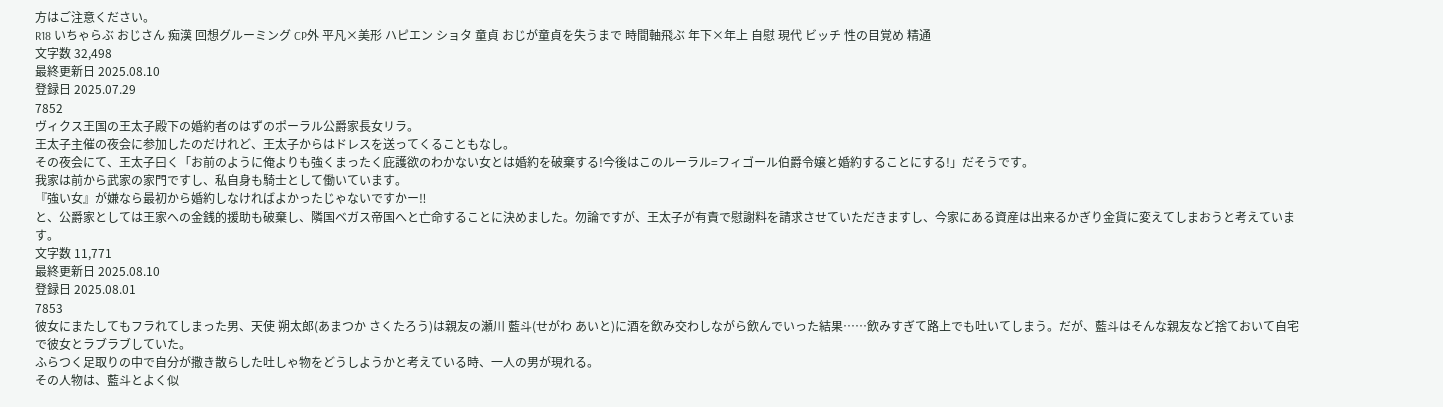方はご注意ください。
R18 いちゃらぶ おじさん 痴漢 回想グルーミング CP外 平凡×美形 ハピエン ショタ 童貞 おじが童貞を失うまで 時間軸飛ぶ 年下×年上 自慰 現代 ビッチ 性の目覚め 精通
文字数 32,498
最終更新日 2025.08.10
登録日 2025.07.29
7852
ヴィクス王国の王太子殿下の婚約者のはずのポーラル公爵家長女リラ。
王太子主催の夜会に参加したのだけれど、王太子からはドレスを送ってくることもなし。
その夜会にて、王太子曰く「お前のように俺よりも強くまったく庇護欲のわかない女とは婚約を破棄する!今後はこのルーラル=フィゴール伯爵令嬢と婚約することにする!」だそうです。
我家は前から武家の家門ですし、私自身も騎士として働いています。
『強い女』が嫌なら最初から婚約しなければよかったじゃないですかー‼
と、公爵家としては王家への金銭的援助も破棄し、隣国ベガス帝国へと亡命することに決めました。勿論ですが、王太子が有責で慰謝料を請求させていただきますし、今家にある資産は出来るかぎり金貨に変えてしまおうと考えています。
文字数 11,771
最終更新日 2025.08.10
登録日 2025.08.01
7853
彼女にまたしてもフラれてしまった男、天使 朔太郎(あまつか さくたろう)は親友の瀬川 藍斗(せがわ あいと)に酒を飲み交わしながら飲んでいった結果……飲みすぎて路上でも吐いてしまう。だが、藍斗はそんな親友など捨ておいて自宅で彼女とラブラブしていた。
ふらつく足取りの中で自分が撒き散らした吐しゃ物をどうしようかと考えている時、一人の男が現れる。
その人物は、藍斗とよく似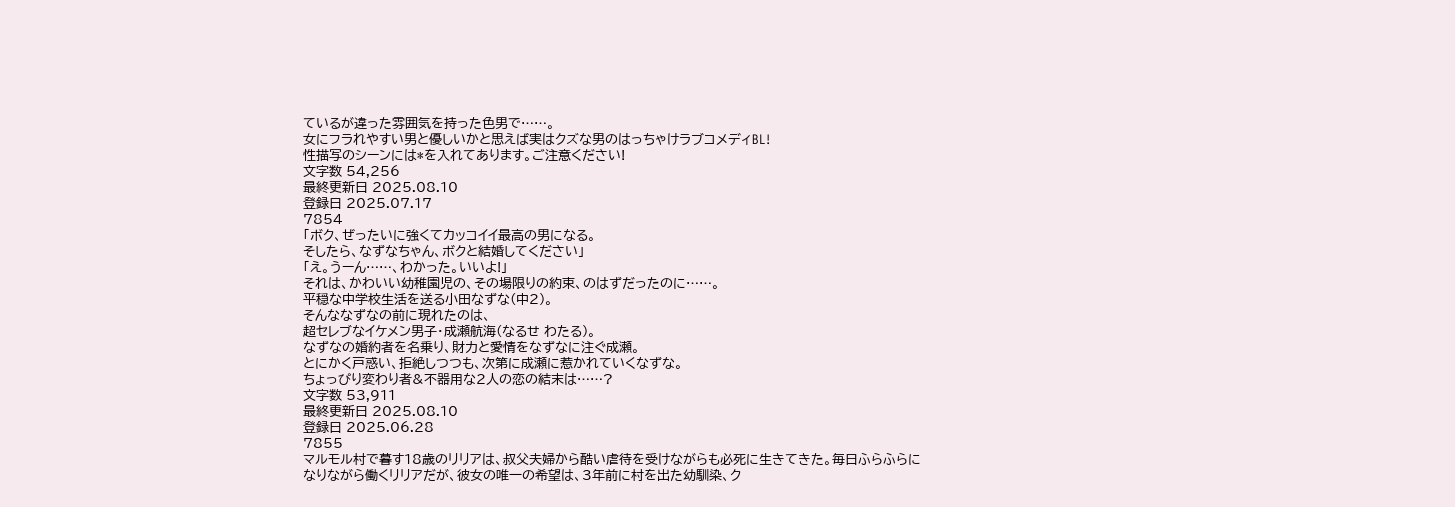ているが違った雰囲気を持った色男で……。
女にフラれやすい男と優しいかと思えば実はクズな男のはっちゃけラブコメディBL!
性描写のシーンには*を入れてあります。ご注意ください!
文字数 54,256
最終更新日 2025.08.10
登録日 2025.07.17
7854
「ボク、ぜったいに強くてカッコイイ最高の男になる。
そしたら、なずなちゃん、ボクと結婚してください」
「え。うーん……、わかった。いいよ!」
それは、かわいい幼稚園児の、その場限りの約束、のはずだったのに……。
平穏な中学校生活を送る小田なずな(中2)。
そんななずなの前に現れたのは、
超セレブなイケメン男子・成瀬航海(なるせ わたる)。
なずなの婚約者を名乗り、財力と愛情をなずなに注ぐ成瀬。
とにかく戸惑い、拒絶しつつも、次第に成瀬に惹かれていくなずな。
ちょっぴり変わり者&不器用な2人の恋の結末は……?
文字数 53,911
最終更新日 2025.08.10
登録日 2025.06.28
7855
マルモル村で暮す18歳のリリアは、叔父夫婦から酷い虐待を受けながらも必死に生きてきた。毎日ふらふらになりながら働くリリアだが、彼女の唯一の希望は、3年前に村を出た幼馴染、ク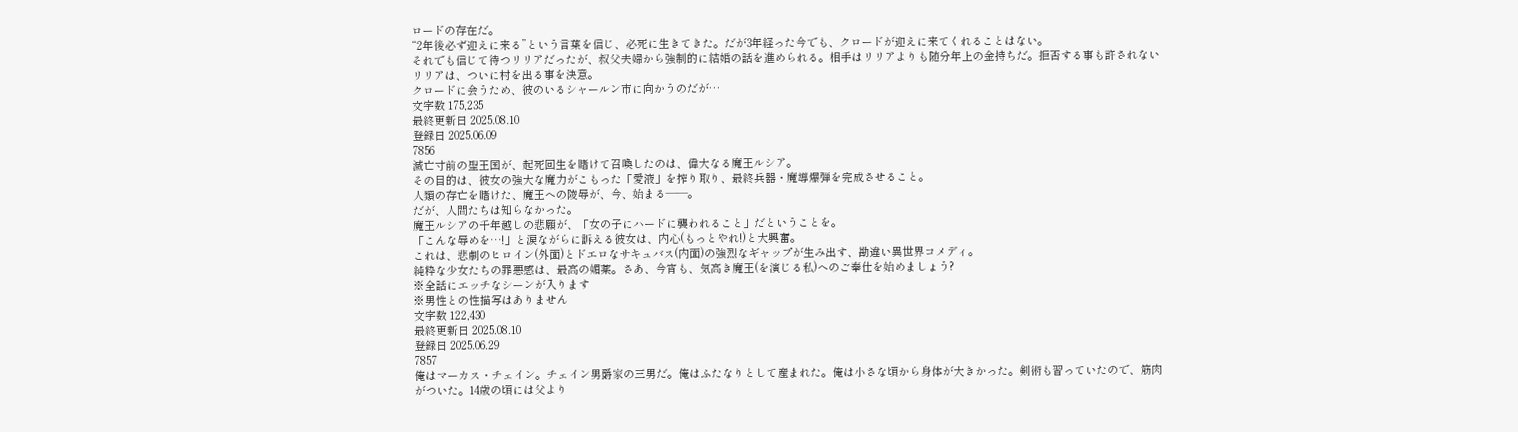ロードの存在だ。
“2年後必ず迎えに来る”という言葉を信じ、必死に生きてきた。だが3年経った今でも、クロードが迎えに来てくれることはない。
それでも信じて待つリリアだったが、叔父夫婦から強制的に結婚の話を進められる。相手はリリアよりも随分年上の金持ちだ。拒否する事も許されないリリアは、ついに村を出る事を決意。
クロードに会うため、彼のいるシャールン市に向かうのだが…
文字数 175,235
最終更新日 2025.08.10
登録日 2025.06.09
7856
滅亡寸前の聖王国が、起死回生を賭けて召喚したのは、偉大なる魔王ルシア。
その目的は、彼女の強大な魔力がこもった「愛液」を搾り取り、最終兵器・魔導爆弾を完成させること。
人類の存亡を賭けた、魔王への陵辱が、今、始まる――。
だが、人間たちは知らなかった。
魔王ルシアの千年越しの悲願が、「女の子にハードに襲われること」だということを。
「こんな辱めを…!」と涙ながらに訴える彼女は、内心(もっとやれ!)と大興奮。
これは、悲劇のヒロイン(外面)とドエロなサキュバス(内面)の強烈なギャップが生み出す、勘違い異世界コメディ。
純粋な少女たちの罪悪感は、最高の媚薬。さあ、今宵も、気高き魔王(を演じる私)へのご奉仕を始めましょう?
※全話にエッチなシーンが入ります
※男性との性描写はありません
文字数 122,430
最終更新日 2025.08.10
登録日 2025.06.29
7857
俺はマーカス・チェイン。チェイン男爵家の三男だ。俺はふたなりとして産まれた。俺は小さな頃から身体が大きかった。剣術も習っていたので、筋肉がついた。14歳の頃には父より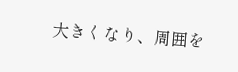大きくなり、周囲を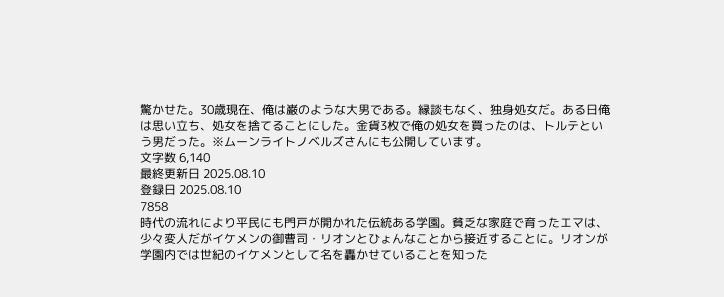驚かせた。30歳現在、俺は巌のような大男である。縁談もなく、独身処女だ。ある日俺は思い立ち、処女を捨てることにした。金貨3枚で俺の処女を買ったのは、トルテという男だった。※ムーンライトノベルズさんにも公開しています。
文字数 6,140
最終更新日 2025.08.10
登録日 2025.08.10
7858
時代の流れにより平民にも門戸が開かれた伝統ある学園。貧乏な家庭で育ったエマは、少々変人だがイケメンの御曹司・リオンとひょんなことから接近することに。リオンが学園内では世紀のイケメンとして名を轟かせていることを知った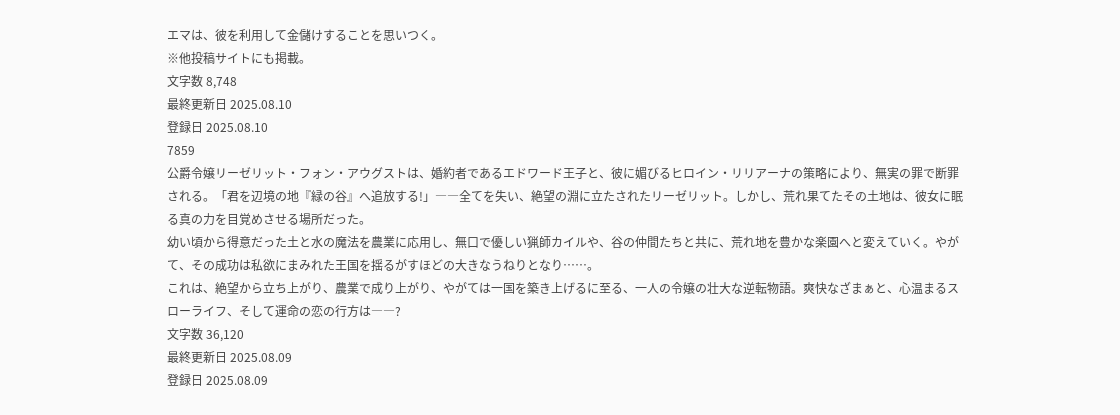エマは、彼を利用して金儲けすることを思いつく。
※他投稿サイトにも掲載。
文字数 8,748
最終更新日 2025.08.10
登録日 2025.08.10
7859
公爵令嬢リーゼリット・フォン・アウグストは、婚約者であるエドワード王子と、彼に媚びるヒロイン・リリアーナの策略により、無実の罪で断罪される。「君を辺境の地『緑の谷』へ追放する!」――全てを失い、絶望の淵に立たされたリーゼリット。しかし、荒れ果てたその土地は、彼女に眠る真の力を目覚めさせる場所だった。
幼い頃から得意だった土と水の魔法を農業に応用し、無口で優しい猟師カイルや、谷の仲間たちと共に、荒れ地を豊かな楽園へと変えていく。やがて、その成功は私欲にまみれた王国を揺るがすほどの大きなうねりとなり……。
これは、絶望から立ち上がり、農業で成り上がり、やがては一国を築き上げるに至る、一人の令嬢の壮大な逆転物語。爽快なざまぁと、心温まるスローライフ、そして運命の恋の行方は――?
文字数 36,120
最終更新日 2025.08.09
登録日 2025.08.09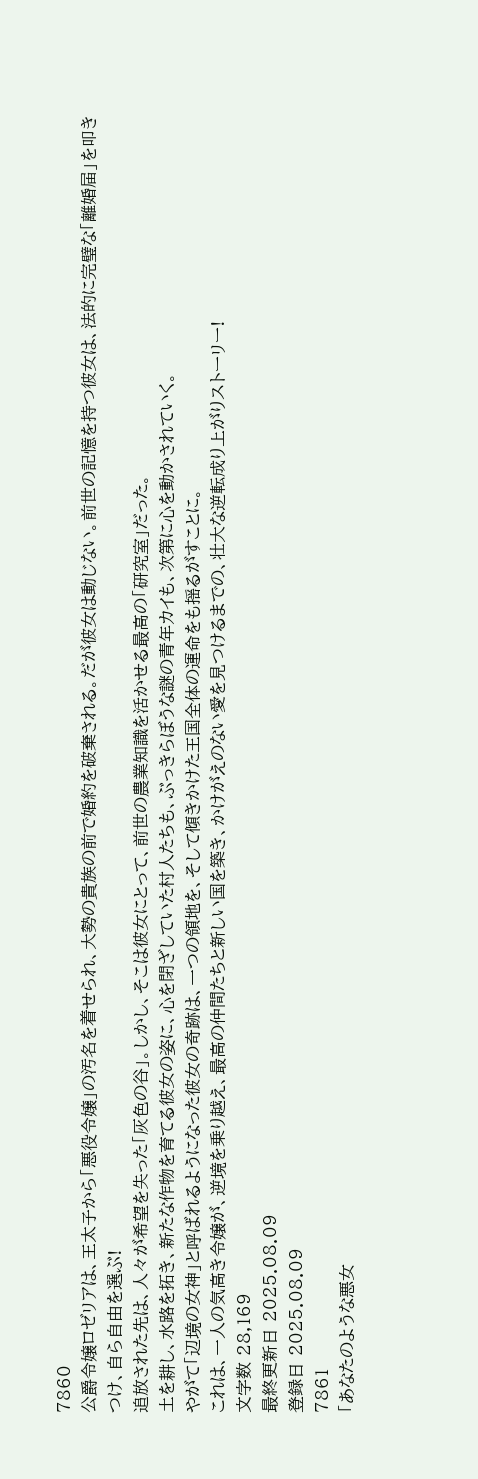7860
公爵令嬢ロゼリアは、王太子から「悪役令嬢」の汚名を着せられ、大勢の貴族の前で婚約を破棄される。だが彼女は動じない。前世の記憶を持つ彼女は、法的に完璧な「離婚届」を叩きつけ、自ら自由を選ぶ!
追放された先は、人々が希望を失った「灰色の谷」。しかし、そこは彼女にとって、前世の農業知識を活かせる最高の「研究室」だった。
土を耕し、水路を拓き、新たな作物を育てる彼女の姿に、心を閉ざしていた村人たちも、ぶっきらぼうな謎の青年カイも、次第に心を動かされていく。
やがて「辺境の女神」と呼ばれるようになった彼女の奇跡は、一つの領地を、そして傾きかけた王国全体の運命をも揺るがすことに。
これは、一人の気高き令嬢が、逆境を乗り越え、最高の仲間たちと新しい国を築き、かけがえのない愛を見つけるまでの、壮大な逆転成り上がりストーリー!
文字数 28,169
最終更新日 2025.08.09
登録日 2025.08.09
7861
「あなたのような悪女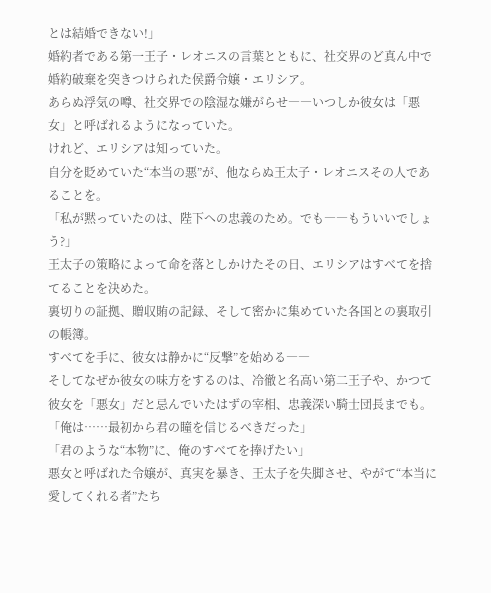とは結婚できない!」
婚約者である第一王子・レオニスの言葉とともに、社交界のど真ん中で婚約破棄を突きつけられた侯爵令嬢・エリシア。
あらぬ浮気の噂、社交界での陰湿な嫌がらせ――いつしか彼女は「悪女」と呼ばれるようになっていた。
けれど、エリシアは知っていた。
自分を貶めていた“本当の悪”が、他ならぬ王太子・レオニスその人であることを。
「私が黙っていたのは、陛下への忠義のため。でも――もういいでしょう?」
王太子の策略によって命を落としかけたその日、エリシアはすべてを捨てることを決めた。
裏切りの証拠、贈収賄の記録、そして密かに集めていた各国との裏取引の帳簿。
すべてを手に、彼女は静かに“反撃”を始める――
そしてなぜか彼女の味方をするのは、冷徹と名高い第二王子や、かつて彼女を「悪女」だと忌んでいたはずの宰相、忠義深い騎士団長までも。
「俺は……最初から君の瞳を信じるべきだった」
「君のような“本物”に、俺のすべてを捧げたい」
悪女と呼ばれた令嬢が、真実を暴き、王太子を失脚させ、やがて“本当に愛してくれる者”たち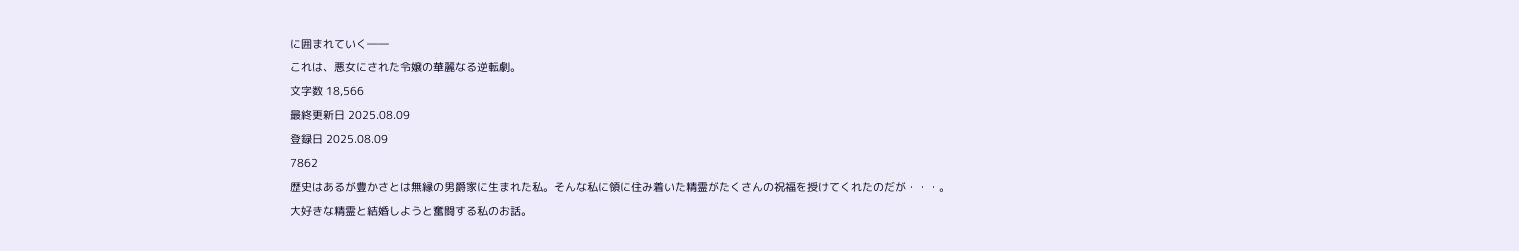に囲まれていく――
これは、悪女にされた令嬢の華麗なる逆転劇。
文字数 18,566
最終更新日 2025.08.09
登録日 2025.08.09
7862
歴史はあるが豊かさとは無縁の男爵家に生まれた私。そんな私に領に住み着いた精霊がたくさんの祝福を授けてくれたのだが・・・。
大好きな精霊と結婚しようと奮闘する私のお話。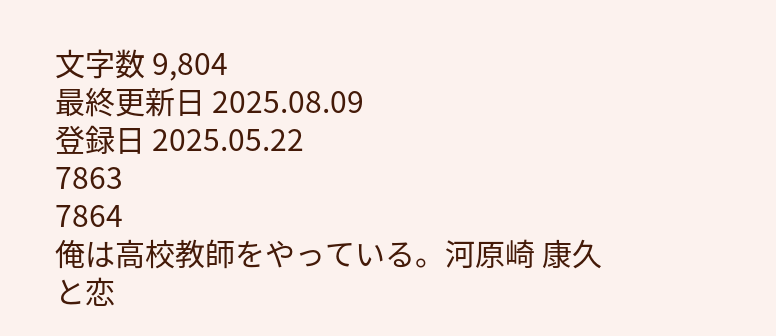文字数 9,804
最終更新日 2025.08.09
登録日 2025.05.22
7863
7864
俺は高校教師をやっている。河原崎 康久と恋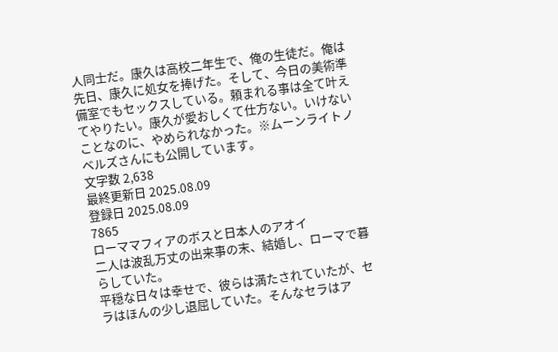人同士だ。康久は高校二年生で、俺の生徒だ。俺は先日、康久に処女を捧げた。そして、今日の美術準備室でもセックスしている。頼まれる事は全て叶えてやりたい。康久が愛おしくて仕方ない。いけないことなのに、やめられなかった。※ムーンライトノベルズさんにも公開しています。
文字数 2,638
最終更新日 2025.08.09
登録日 2025.08.09
7865
ローママフィアのボスと日本人のアオイ
二人は波乱万丈の出来事の末、結婚し、ローマで暮らしていた。
平穏な日々は幸せで、彼らは満たされていたが、セラはほんの少し退屈していた。そんなセラはア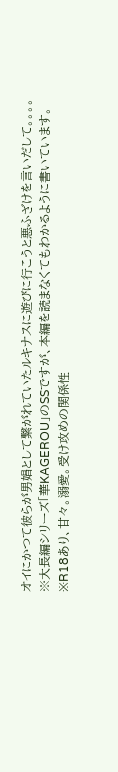オイにかつて彼らが男娼として繋がれていたルキナスに遊びに行こうと悪ふざけを言いだして。。。。
※大長編シリーズ「華KAGEROU」のSSですが、本編を読まなくてもわかるように書いています。
※R18あり、甘々。溺愛。受け攻めの関係性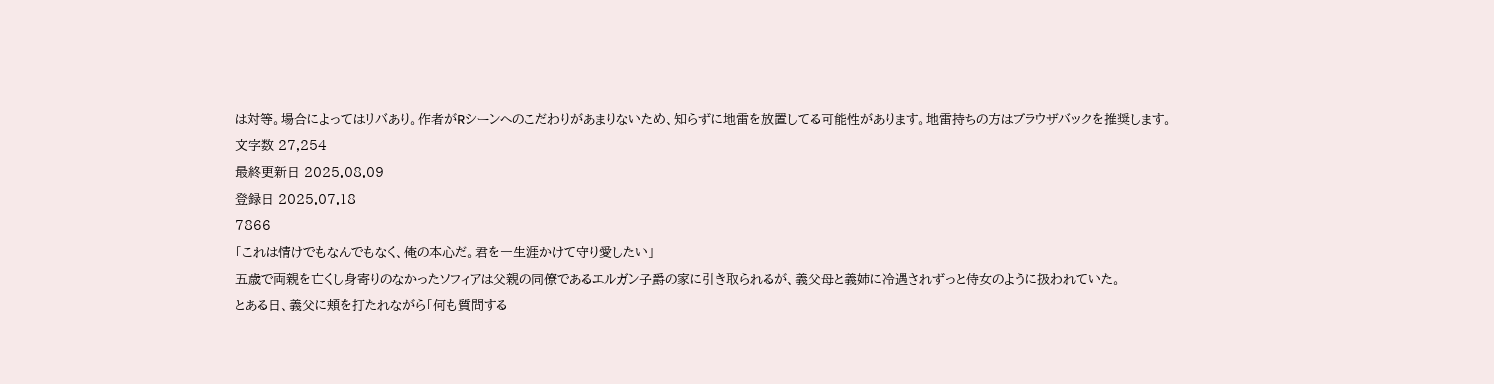は対等。場合によってはリバあり。作者がRシーンへのこだわりがあまりないため、知らずに地雷を放置してる可能性があります。地雷持ちの方はブラウザバックを推奨します。
文字数 27,254
最終更新日 2025.08.09
登録日 2025.07.18
7866
「これは情けでもなんでもなく、俺の本心だ。君を一生涯かけて守り愛したい」
五歳で両親を亡くし身寄りのなかったソフィアは父親の同僚であるエルガン子爵の家に引き取られるが、義父母と義姉に冷遇されずっと侍女のように扱われていた。
とある日、義父に頬を打たれながら「何も質問する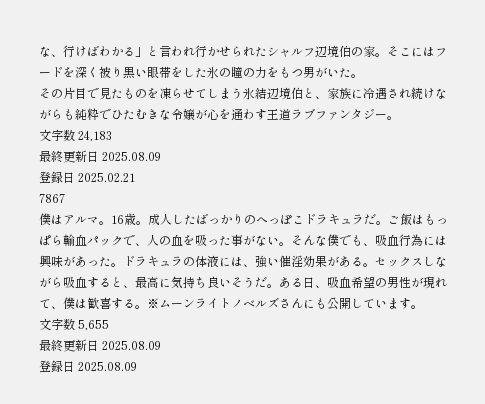な、行けばわかる」と言われ行かせられたシャルフ辺境伯の家。そこにはフードを深く被り黒い眼帯をした氷の瞳の力をもつ男がいた。
その片目で見たものを凍らせてしまう氷結辺境伯と、家族に冷遇され続けながらも純粋でひたむきな令嬢が心を通わす王道ラブファンタジー。
文字数 24,183
最終更新日 2025.08.09
登録日 2025.02.21
7867
僕はアルマ。16歳。成人したばっかりのへっぽこドラキュラだ。ご飯はもっぱら輸血パックで、人の血を吸った事がない。そんな僕でも、吸血行為には興味があった。ドラキュラの体液には、強い催淫効果がある。セックスしながら吸血すると、最高に気持ち良いそうだ。ある日、吸血希望の男性が現れて、僕は歓喜する。※ムーンライトノベルズさんにも公開しています。
文字数 5,655
最終更新日 2025.08.09
登録日 2025.08.09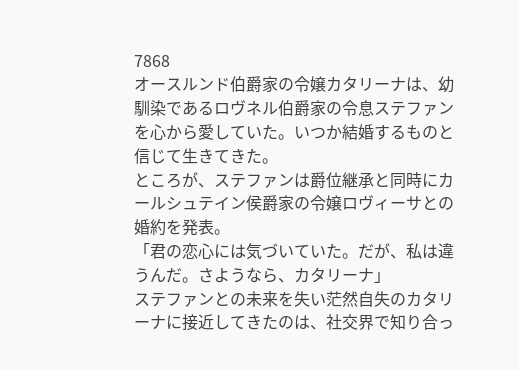7868
オースルンド伯爵家の令嬢カタリーナは、幼馴染であるロヴネル伯爵家の令息ステファンを心から愛していた。いつか結婚するものと信じて生きてきた。
ところが、ステファンは爵位継承と同時にカールシュテイン侯爵家の令嬢ロヴィーサとの婚約を発表。
「君の恋心には気づいていた。だが、私は違うんだ。さようなら、カタリーナ」
ステファンとの未来を失い茫然自失のカタリーナに接近してきたのは、社交界で知り合っ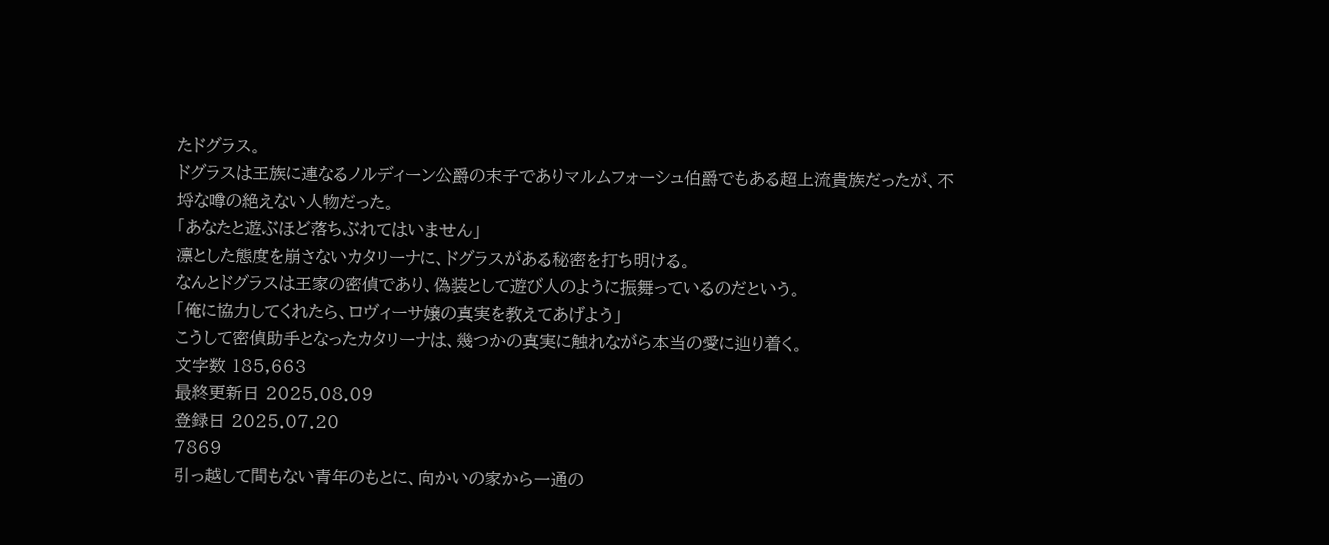たドグラス。
ドグラスは王族に連なるノルディーン公爵の末子でありマルムフォーシュ伯爵でもある超上流貴族だったが、不埒な噂の絶えない人物だった。
「あなたと遊ぶほど落ちぶれてはいません」
凛とした態度を崩さないカタリーナに、ドグラスがある秘密を打ち明ける。
なんとドグラスは王家の密偵であり、偽装として遊び人のように振舞っているのだという。
「俺に協力してくれたら、ロヴィーサ嬢の真実を教えてあげよう」
こうして密偵助手となったカタリーナは、幾つかの真実に触れながら本当の愛に辿り着く。
文字数 185,663
最終更新日 2025.08.09
登録日 2025.07.20
7869
引っ越して間もない青年のもとに、向かいの家から一通の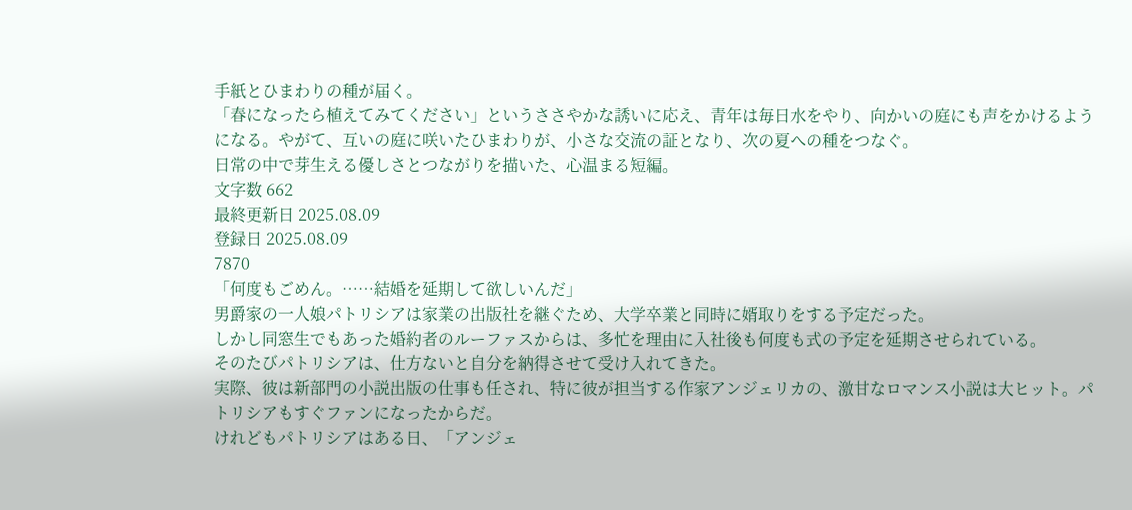手紙とひまわりの種が届く。
「春になったら植えてみてください」というささやかな誘いに応え、青年は毎日水をやり、向かいの庭にも声をかけるようになる。やがて、互いの庭に咲いたひまわりが、小さな交流の証となり、次の夏への種をつなぐ。
日常の中で芽生える優しさとつながりを描いた、心温まる短編。
文字数 662
最終更新日 2025.08.09
登録日 2025.08.09
7870
「何度もごめん。……結婚を延期して欲しいんだ」
男爵家の一人娘パトリシアは家業の出版社を継ぐため、大学卒業と同時に婿取りをする予定だった。
しかし同窓生でもあった婚約者のルーファスからは、多忙を理由に入社後も何度も式の予定を延期させられている。
そのたびパトリシアは、仕方ないと自分を納得させて受け入れてきた。
実際、彼は新部門の小説出版の仕事も任され、特に彼が担当する作家アンジェリカの、激甘なロマンス小説は大ヒット。パトリシアもすぐファンになったからだ。
けれどもパトリシアはある日、「アンジェ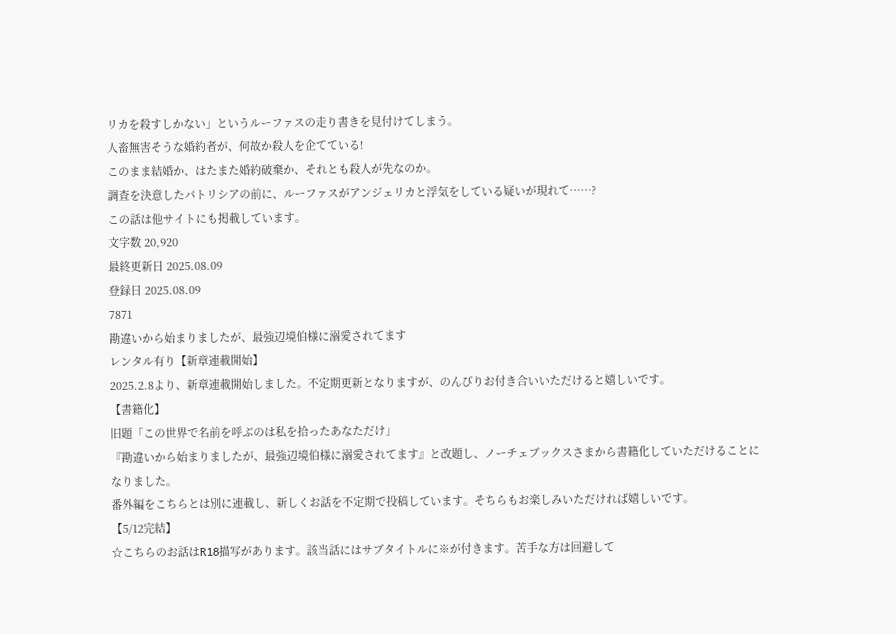リカを殺すしかない」というルーファスの走り書きを見付けてしまう。
人畜無害そうな婚約者が、何故か殺人を企てている!
このまま結婚か、はたまた婚約破棄か、それとも殺人が先なのか。
調査を決意したパトリシアの前に、ルーファスがアンジェリカと浮気をしている疑いが現れて……?
この話は他サイトにも掲載しています。
文字数 20,920
最終更新日 2025.08.09
登録日 2025.08.09
7871
勘違いから始まりましたが、最強辺境伯様に溺愛されてます
レンタル有り【新章連載開始】
2025.2.8より、新章連載開始しました。不定期更新となりますが、のんびりお付き合いいただけると嬉しいです。
【書籍化】
旧題「この世界で名前を呼ぶのは私を拾ったあなただけ」
『勘違いから始まりましたが、最強辺境伯様に溺愛されてます』と改題し、ノーチェブックスさまから書籍化していただけることになりました。
番外編をこちらとは別に連載し、新しくお話を不定期で投稿しています。そちらもお楽しみいただければ嬉しいです。
【5/12完結】
☆こちらのお話はR18描写があります。該当話にはサブタイトルに※が付きます。苦手な方は回避して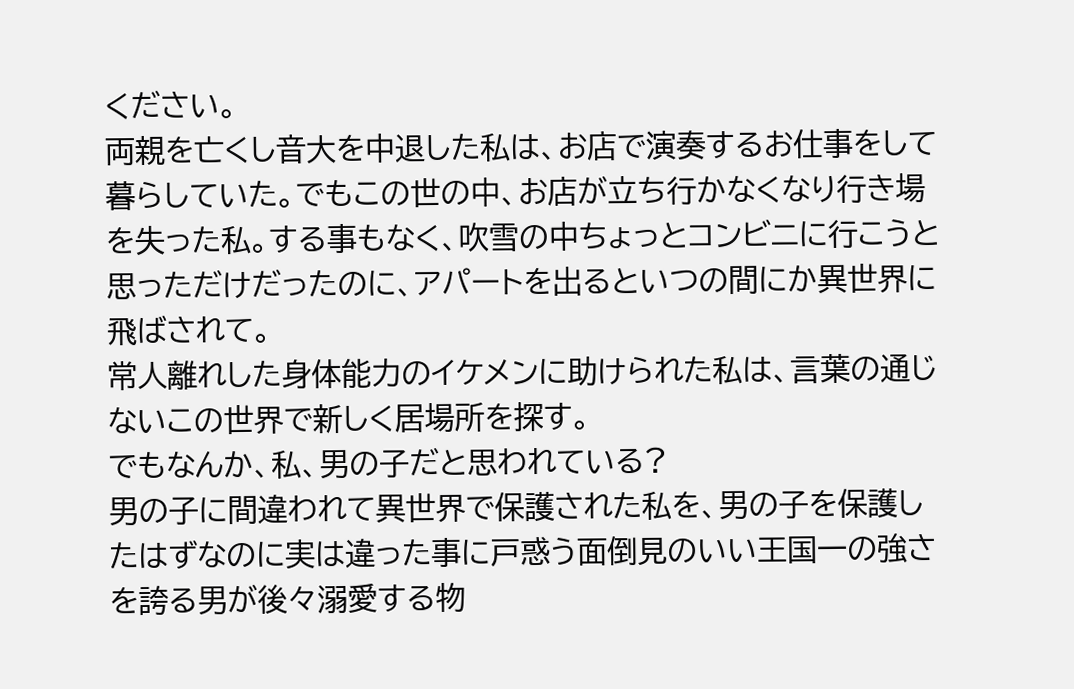ください。
両親を亡くし音大を中退した私は、お店で演奏するお仕事をして暮らしていた。でもこの世の中、お店が立ち行かなくなり行き場を失った私。する事もなく、吹雪の中ちょっとコンビニに行こうと思っただけだったのに、アパートを出るといつの間にか異世界に飛ばされて。
常人離れした身体能力のイケメンに助けられた私は、言葉の通じないこの世界で新しく居場所を探す。
でもなんか、私、男の子だと思われている?
男の子に間違われて異世界で保護された私を、男の子を保護したはずなのに実は違った事に戸惑う面倒見のいい王国一の強さを誇る男が後々溺愛する物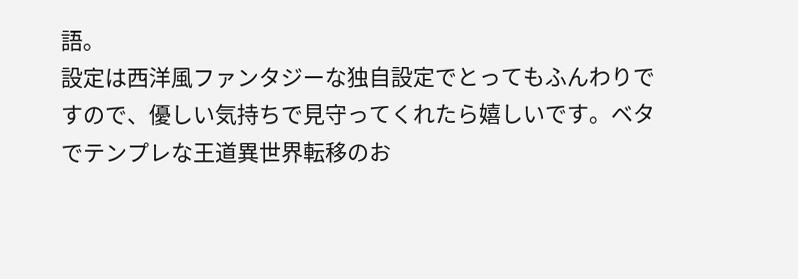語。
設定は西洋風ファンタジーな独自設定でとってもふんわりですので、優しい気持ちで見守ってくれたら嬉しいです。ベタでテンプレな王道異世界転移のお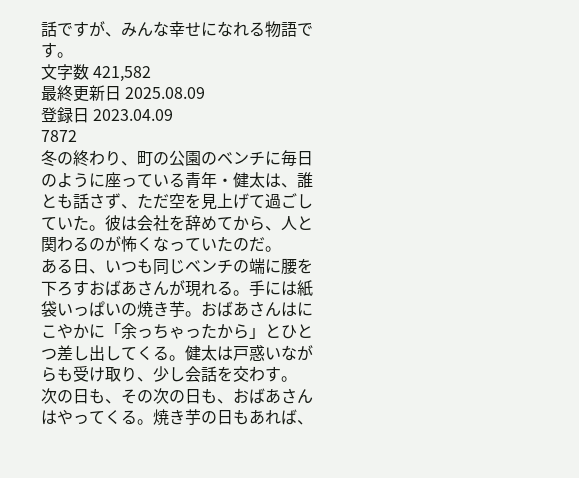話ですが、みんな幸せになれる物語です。
文字数 421,582
最終更新日 2025.08.09
登録日 2023.04.09
7872
冬の終わり、町の公園のベンチに毎日のように座っている青年・健太は、誰とも話さず、ただ空を見上げて過ごしていた。彼は会社を辞めてから、人と関わるのが怖くなっていたのだ。
ある日、いつも同じベンチの端に腰を下ろすおばあさんが現れる。手には紙袋いっぱいの焼き芋。おばあさんはにこやかに「余っちゃったから」とひとつ差し出してくる。健太は戸惑いながらも受け取り、少し会話を交わす。
次の日も、その次の日も、おばあさんはやってくる。焼き芋の日もあれば、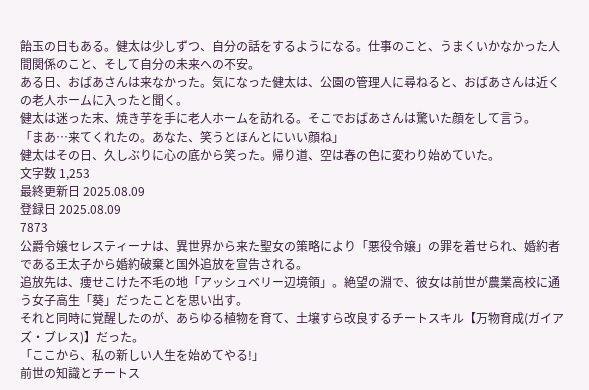飴玉の日もある。健太は少しずつ、自分の話をするようになる。仕事のこと、うまくいかなかった人間関係のこと、そして自分の未来への不安。
ある日、おばあさんは来なかった。気になった健太は、公園の管理人に尋ねると、おばあさんは近くの老人ホームに入ったと聞く。
健太は迷った末、焼き芋を手に老人ホームを訪れる。そこでおばあさんは驚いた顔をして言う。
「まあ…来てくれたの。あなた、笑うとほんとにいい顔ね」
健太はその日、久しぶりに心の底から笑った。帰り道、空は春の色に変わり始めていた。
文字数 1,253
最終更新日 2025.08.09
登録日 2025.08.09
7873
公爵令嬢セレスティーナは、異世界から来た聖女の策略により「悪役令嬢」の罪を着せられ、婚約者である王太子から婚約破棄と国外追放を宣告される。
追放先は、痩せこけた不毛の地「アッシュベリー辺境領」。絶望の淵で、彼女は前世が農業高校に通う女子高生「葵」だったことを思い出す。
それと同時に覚醒したのが、あらゆる植物を育て、土壌すら改良するチートスキル【万物育成(ガイアズ・ブレス)】だった。
「ここから、私の新しい人生を始めてやる!」
前世の知識とチートス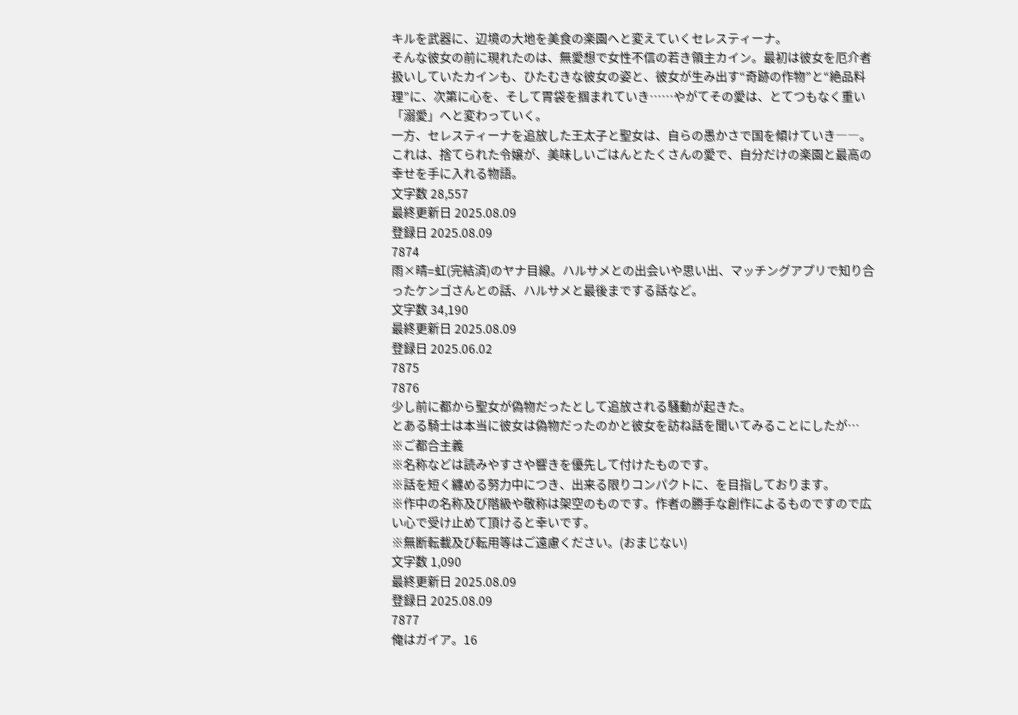キルを武器に、辺境の大地を美食の楽園へと変えていくセレスティーナ。
そんな彼女の前に現れたのは、無愛想で女性不信の若き領主カイン。最初は彼女を厄介者扱いしていたカインも、ひたむきな彼女の姿と、彼女が生み出す“奇跡の作物”と“絶品料理”に、次第に心を、そして胃袋を掴まれていき……やがてその愛は、とてつもなく重い「溺愛」へと変わっていく。
一方、セレスティーナを追放した王太子と聖女は、自らの愚かさで国を傾けていき――。
これは、捨てられた令嬢が、美味しいごはんとたくさんの愛で、自分だけの楽園と最高の幸せを手に入れる物語。
文字数 28,557
最終更新日 2025.08.09
登録日 2025.08.09
7874
雨×晴=虹(完結済)のヤナ目線。ハルサメとの出会いや思い出、マッチングアプリで知り合ったケンゴさんとの話、ハルサメと最後までする話など。
文字数 34,190
最終更新日 2025.08.09
登録日 2025.06.02
7875
7876
少し前に都から聖女が偽物だったとして追放される騒動が起きた。
とある騎士は本当に彼女は偽物だったのかと彼女を訪ね話を聞いてみることにしたが…
※ご都合主義
※名称などは読みやすさや響きを優先して付けたものです。
※話を短く纏める努力中につき、出来る限りコンパクトに、を目指しております。
※作中の名称及び階級や敬称は架空のものです。作者の勝手な創作によるものですので広い心で受け止めて頂けると幸いです。
※無断転載及び転用等はご遠慮ください。(おまじない)
文字数 1,090
最終更新日 2025.08.09
登録日 2025.08.09
7877
俺はガイア。16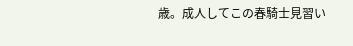歳。成人してこの春騎士見習い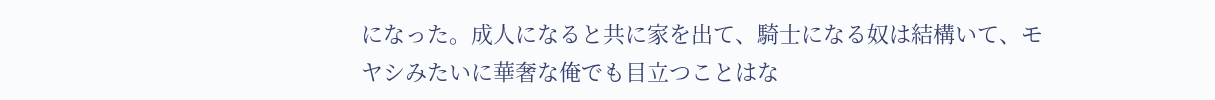になった。成人になると共に家を出て、騎士になる奴は結構いて、モヤシみたいに華奢な俺でも目立つことはな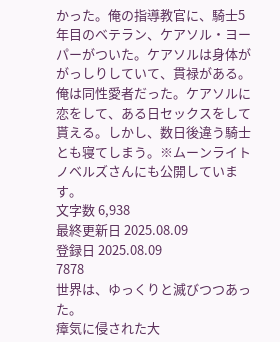かった。俺の指導教官に、騎士5年目のベテラン、ケアソル・ヨーパーがついた。ケアソルは身体ががっしりしていて、貫禄がある。俺は同性愛者だった。ケアソルに恋をして、ある日セックスをして貰える。しかし、数日後違う騎士とも寝てしまう。※ムーンライトノベルズさんにも公開しています。
文字数 6,938
最終更新日 2025.08.09
登録日 2025.08.09
7878
世界は、ゆっくりと滅びつつあった。
瘴気に侵された大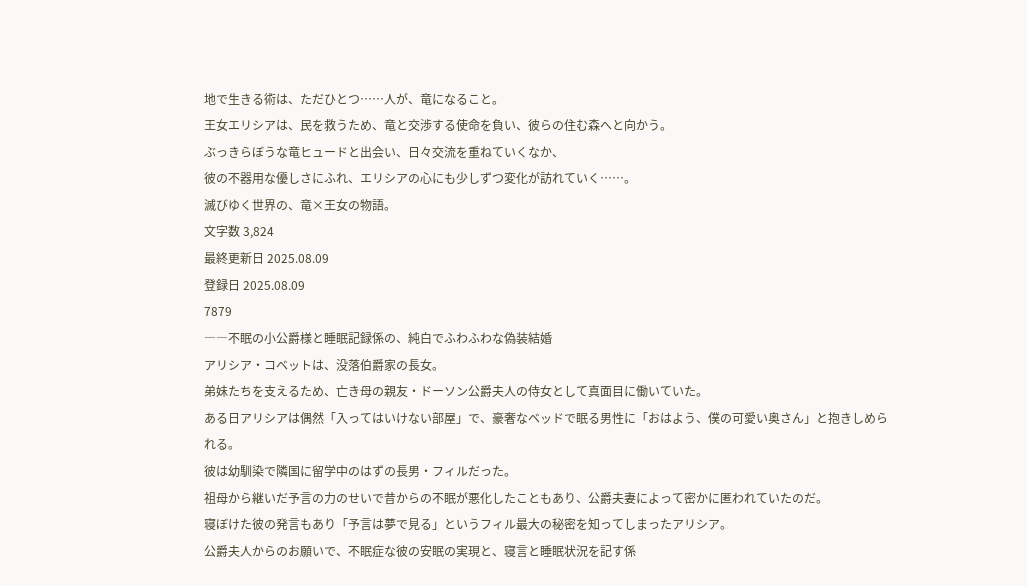地で生きる術は、ただひとつ……人が、竜になること。
王女エリシアは、民を救うため、竜と交渉する使命を負い、彼らの住む森へと向かう。
ぶっきらぼうな竜ヒュードと出会い、日々交流を重ねていくなか、
彼の不器用な優しさにふれ、エリシアの心にも少しずつ変化が訪れていく……。
滅びゆく世界の、竜×王女の物語。
文字数 3,824
最終更新日 2025.08.09
登録日 2025.08.09
7879
――不眠の小公爵様と睡眠記録係の、純白でふわふわな偽装結婚
アリシア・コベットは、没落伯爵家の長女。
弟妹たちを支えるため、亡き母の親友・ドーソン公爵夫人の侍女として真面目に働いていた。
ある日アリシアは偶然「入ってはいけない部屋」で、豪奢なベッドで眠る男性に「おはよう、僕の可愛い奥さん」と抱きしめられる。
彼は幼馴染で隣国に留学中のはずの長男・フィルだった。
祖母から継いだ予言の力のせいで昔からの不眠が悪化したこともあり、公爵夫妻によって密かに匿われていたのだ。
寝ぼけた彼の発言もあり「予言は夢で見る」というフィル最大の秘密を知ってしまったアリシア。
公爵夫人からのお願いで、不眠症な彼の安眠の実現と、寝言と睡眠状況を記す係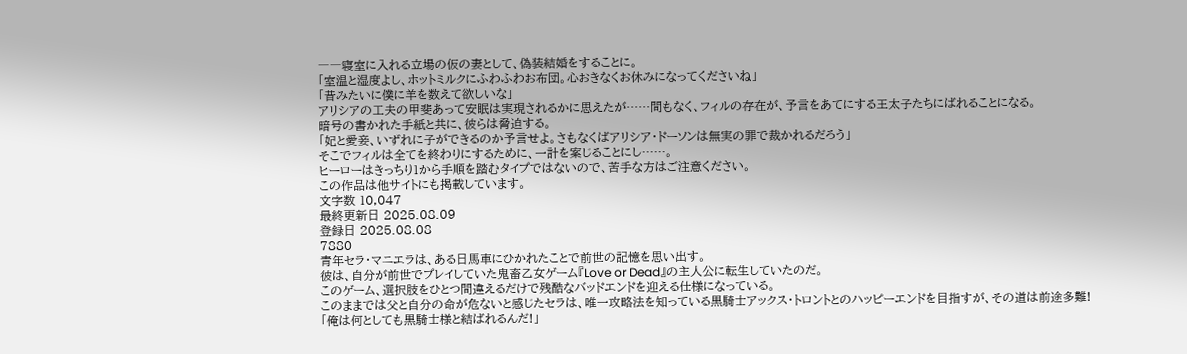――寝室に入れる立場の仮の妻として、偽装結婚をすることに。
「室温と湿度よし、ホットミルクにふわふわお布団。心おきなくお休みになってくださいね」
「昔みたいに僕に羊を数えて欲しいな」
アリシアの工夫の甲斐あって安眠は実現されるかに思えたが……間もなく、フィルの存在が、予言をあてにする王太子たちにばれることになる。
暗号の書かれた手紙と共に、彼らは脅迫する。
「妃と愛妾、いずれに子ができるのか予言せよ。さもなくばアリシア・ドーソンは無実の罪で裁かれるだろう」
そこでフィルは全てを終わりにするために、一計を案じることにし……。
ヒーローはきっちり1から手順を踏むタイプではないので、苦手な方はご注意ください。
この作品は他サイトにも掲載しています。
文字数 10,047
最終更新日 2025.08.09
登録日 2025.08.08
7880
青年セラ・マニエラは、ある日馬車にひかれたことで前世の記憶を思い出す。
彼は、自分が前世でプレイしていた鬼畜乙女ゲーム『Love or Dead』の主人公に転生していたのだ。
このゲーム、選択肢をひとつ間違えるだけで残酷なバッドエンドを迎える仕様になっている。
このままでは父と自分の命が危ないと感じたセラは、唯一攻略法を知っている黒騎士アックス・トロントとのハッピーエンドを目指すが、その道は前途多難!
「俺は何としても黒騎士様と結ばれるんだ!」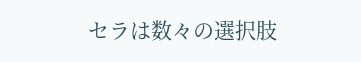セラは数々の選択肢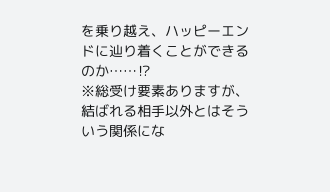を乗り越え、ハッピーエンドに辿り着くことができるのか……⁉
※総受け要素ありますが、結ばれる相手以外とはそういう関係にな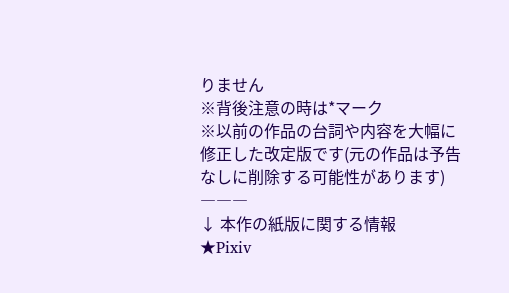りません
※背後注意の時は*マーク
※以前の作品の台詞や内容を大幅に修正した改定版です(元の作品は予告なしに削除する可能性があります)
―――
↓ 本作の紙版に関する情報
★Pixiv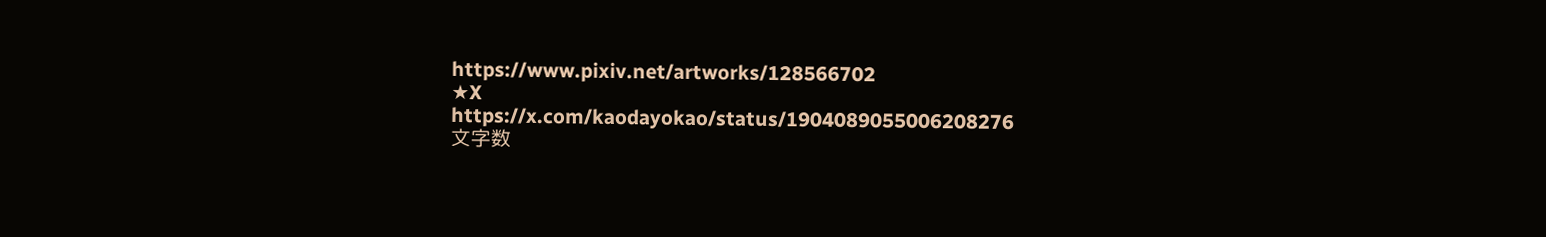https://www.pixiv.net/artworks/128566702
★X
https://x.com/kaodayokao/status/1904089055006208276
文字数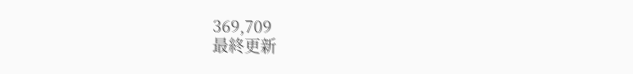369,709
最終更新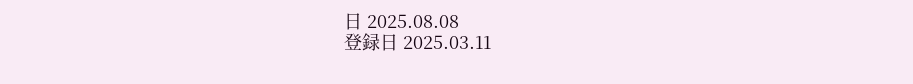日 2025.08.08
登録日 2025.03.11